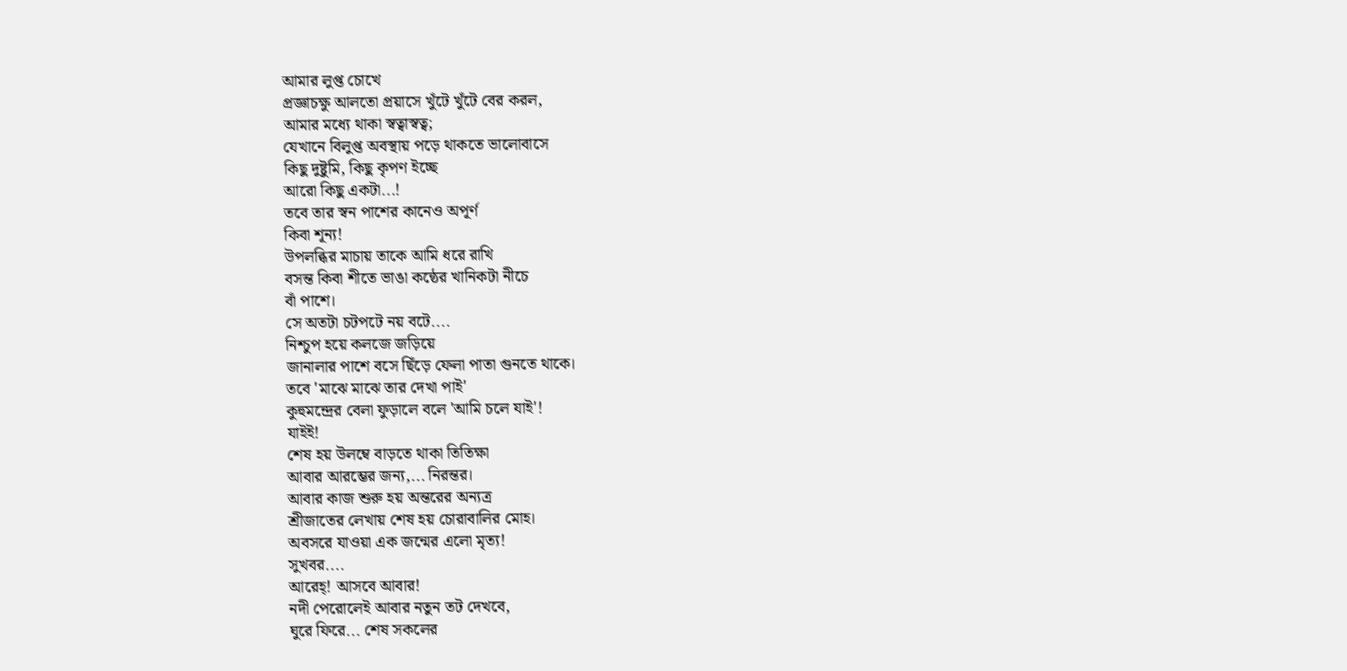আমার লুপ্ত চোখে
প্রজ্ঞাচক্ষু আলতো প্রয়াসে খুঁটে খুঁটে বের করল,
আমার মধ্যে থাকা স্বত্বাস্বত্ব;
যেখানে বিলুপ্ত অবস্থায় পড়ে থাকতে ভালোবাসে
কিছু দুষ্টুমি, কিছু কৃপণ ইচ্ছে
আরো কিছু একটা...!
তবে তার স্বন পাশের কানেও অপূর্ণ
কিবা শূন্য!
উপলব্ধির মাচায় তাকে আমি ধরে রাখি
বসন্ত কিবা শীতে ভাঙা কন্ঠের খানিকটা নীচে
বাঁ পাশে।
সে অতটা চটপটে নয় বটে....
নিশ্চুপ হয়ে কলজে জড়িয়ে
জানালার পাশে বসে ছিঁড়ে ফেলা পাতা গুনতে থাকে।
তবে 'মাঝে মাঝে তার দেখা পাই'
কুহুমন্দ্রের বেলা ফুড়ালে বলে 'আমি চলে যাই'!
যাইই!
শেষ হয় উলম্বে বাড়তে থাকা তিতিক্ষা
আবার আরম্ভের জন্য,... নিরন্তর।
আবার কাজ শুরু হয় অন্তরের অন্যত্র
শ্রীজাতের লেখায় শেষ হয় চোরাবালির মোহ।
অবসরে যাওয়া এক জন্মের এলো মৃত্য!
সুখবর....
আরেহ্! আসবে আবার!
নদী পেরোলেই আবার নতুন তট দেখবে,
ঘুরে ফিরে... শেষ সকলের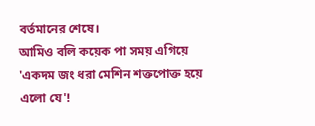বর্তমানের শেষে।
আমিও বলি কয়েক পা সময় এগিয়ে
'একদম জং ধরা মেশিন শক্তপোক্ত হয়ে এলো যে'!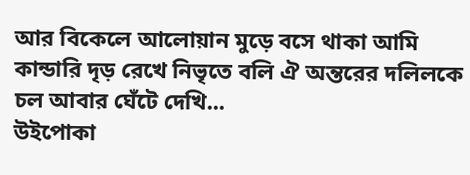আর বিকেলে আলোয়ান মুড়ে বসে থাকা আমি
কান্ডারি দৃড় রেখে নিভৃতে বলি ঐ অন্তরের দলিলকে
চল আবার ঘেঁটে দেখি...
উইপোকা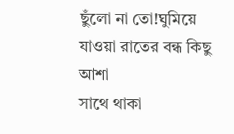ছুঁলো না তো!ঘুমিয়ে যাওয়া রাতের বন্ধ কিছু আশা
সাথে থাকা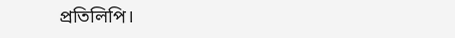প্রতিলিপি।